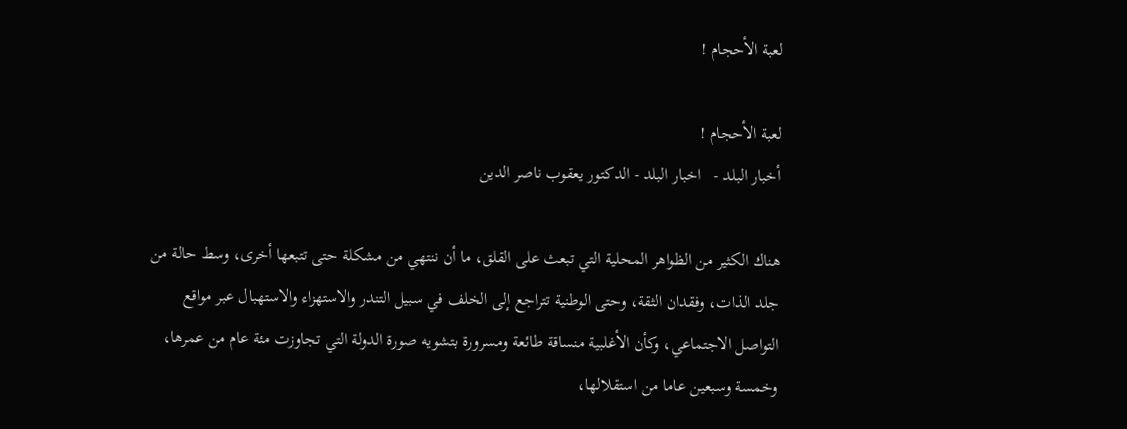لعبة الأحجام !

لعبة الأحجام !
أخبار البلد -   اخبار البلد - الدكتور يعقوب ناصر الدين

هناك الكثير من الظواهر المحلية التي تبعث على القلق، ما أن ننتهي من مشكلة حتى تتبعها أخرى، وسط حالة من جلد الذات، وفقدان الثقة، وحتى الوطنية تتراجع إلى الخلف في سبيل التندر والاستهزاء والاستهبال عبر مواقع التواصل الاجتماعي، وكأن الأغلبية منساقة طائعة ومسرورة بتشويه صورة الدولة التي تجاوزت مئة عام من عمرها، وخمسة وسبعين عاما من استقلالها،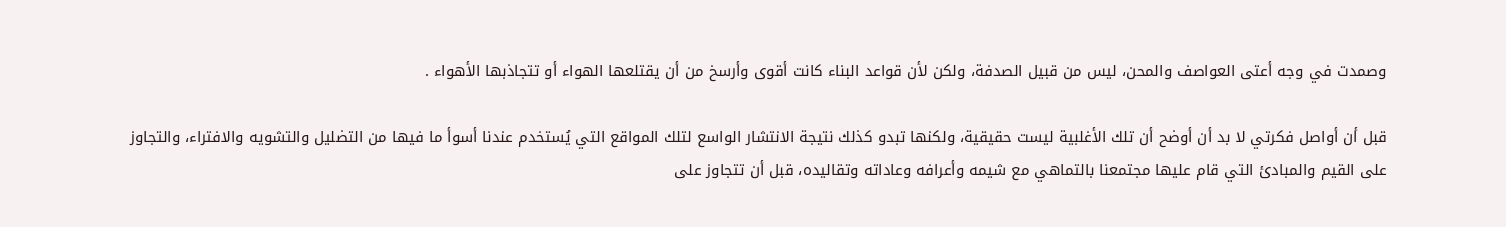وصمدت في وجه أعتى العواصف والمحن، ليس من قبيل الصدفة، ولكن لأن قواعد البناء كانت أقوى وأرسخ من أن يقتلعها الهواء أو تتجاذبها الأهواء .

قبل أن أواصل فكرتي لا بد أن أوضح أن تلك الأغلبية ليست حقيقية، ولكنها تبدو كذلك نتيجة الانتشار الواسع لتلك المواقع التي يُستخدم عندنا أسوأ ما فيها من التضليل والتشويه والافتراء، والتجاوز على القيم والمبادئ التي قام عليها مجتمعنا بالتماهي مع شيمه وأعرافه وعاداته وتقاليده، قبل أن تتجاوز على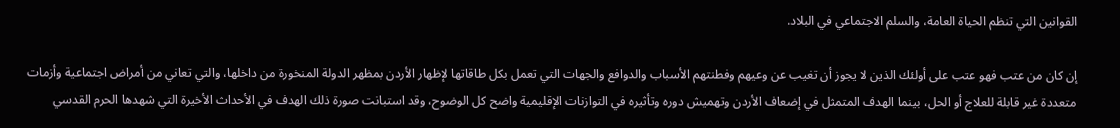القوانين التي تنظم الحياة العامة، والسلم الاجتماعي في البلاد.

إن كان من عتب فهو عتب على أولئك الذين لا يجوز أن تغيب عن وعيهم وفطنتهم الأسباب والدوافع والجهات التي تعمل بكل طاقاتها لإظهار الأردن بمظهر الدولة المنخورة من داخلها، والتي تعاني من أمراض اجتماعية وأزمات متعددة غير قابلة للعلاج أو الحل، بينما الهدف المتمثل في إضعاف الأردن وتهميش دوره وتأثيره في التوازنات الإقليمية واضح كل الوضوح، وقد استبانت صورة ذلك الهدف في الأحداث الأخيرة التي شهدها الحرم القدسي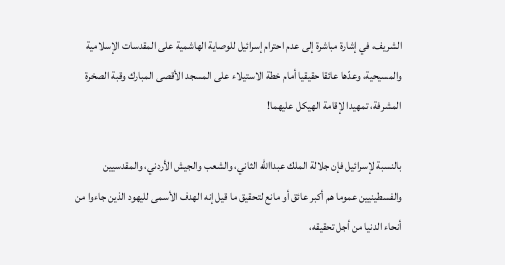الشريف، في إشارة مباشرة إلى عدم احترام إسرائيل للوصاية الهاشمية على المقدسات الإسلامية والمسيحية، وعدّها عائقا حقيقيا أمام خطة الاستيلاء على المسجد الأقصى المبارك وقبة الصخرة المشرفة، تمهيدا لإقامة الهيكل عليهما!

بالنسبة لإسرائيل فإن جلالة الملك عبداالله الثاني، والشعب والجيش الأردني، والمقدسيين والفسطينيين عموما هم أكبر عائق أو مانع لتحقيق ما قيل إنه الهدف الأسمى لليهود الذين جاءوا من أنحاء الدنيا من أجل تحقيقه،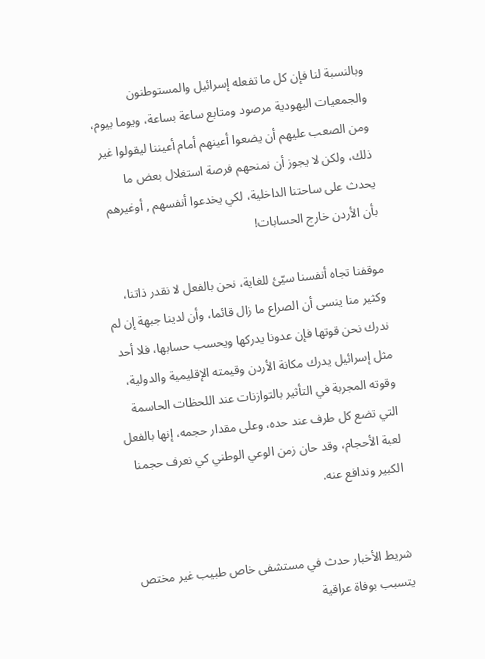وبالنسبة لنا فإن كل ما تفعله إسرائيل والمستوطنون والجمعيات اليهودية مرصود ومتابع ساعة بساعة، ويوما بيوم، ومن الصعب عليهم أن يضعوا أعينهم أمام أعيننا ليقولوا غير ذلك، ولكن لا يجوز أن نمنحهم فرصة استغلال بعض ما يحدث على ساحتنا الداخلية، لكي يخدعوا أنفسهم , أوغيرهم بأن الأردن خارج الحسابات!

موقفنا تجاه أنفسنا سيّئ للغاية، نحن بالفعل لا نقدر ذاتنا، وكثير منا ينسى أن الصراع ما زال قائما، وأن لدينا جبهة إن لم ندرك نحن قوتها فإن عدونا يدركها ويحسب حسابها، فلا أحد مثل إسرائيل يدرك مكانة الأردن وقيمته الإقليمية والدولية، وقوته المجربة في التأثير بالتوازنات عند اللحظات الحاسمة التي تضع كل طرف عند حده، وعلى مقدار حجمه، إنها بالفعل لعبة الأحجام، وقد حان زمن الوعي الوطني كي نعرف حجمنا الكبير وندافع عنه.


شريط الأخبار حدث في مستشفى خاص طبيب غير مختص يتسبب بوفاة عراقية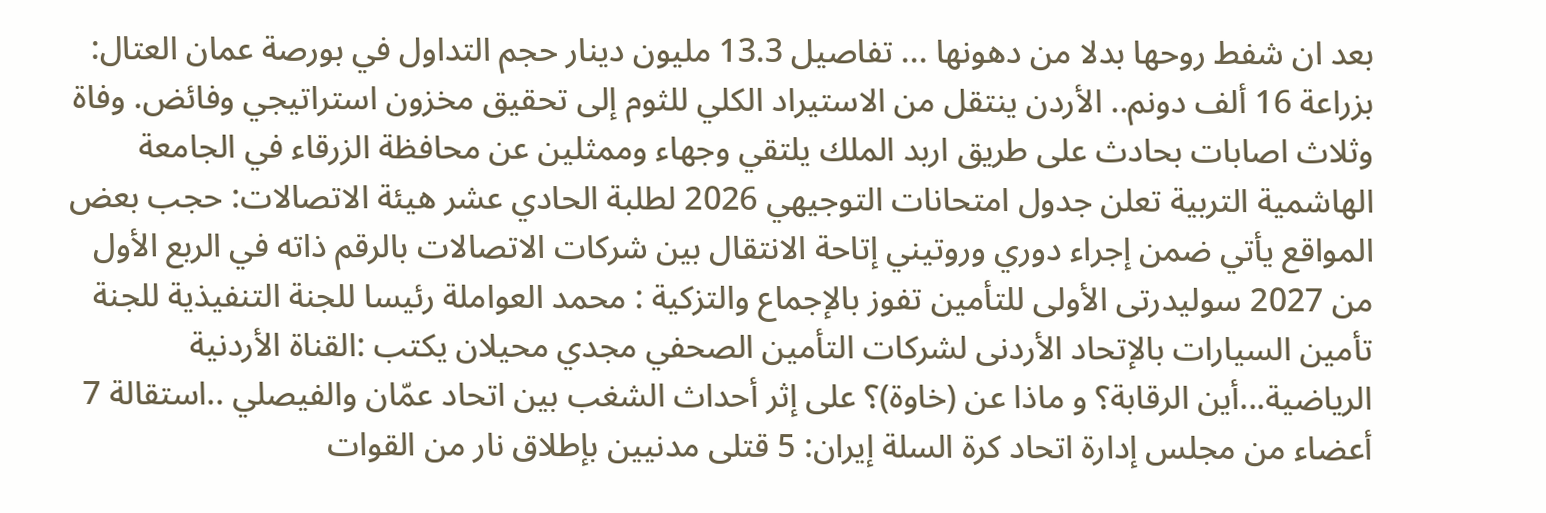بعد ان شفط روحها بدلا من دهونها ... تفاصيل 13.3 مليون دينار حجم التداول في بورصة عمان العتال: بزراعة 16 ألف دونم.. الأردن ينتقل من الاستيراد الكلي للثوم إلى تحقيق مخزون استراتيجي وفائض. وفاة وثلاث اصابات بحادث على طريق اربد الملك يلتقي وجهاء وممثلين عن محافظة الزرقاء في الجامعة الهاشمية التربية تعلن جدول امتحانات التوجيهي 2026 لطلبة الحادي عشر هيئة الاتصالات: حجب بعض المواقع يأتي ضمن إجراء دوري وروتيني إتاحة الانتقال بين شركات الاتصالات بالرقم ذاته في الربع الأول من 2027 سوليدرتى الأولى للتأمين تفوز بالإجماع والتزكية : محمد العواملة رئيسا للجنة التنفيذية للجنة تأمين السيارات بالإتحاد الأردنى لشركات التأمين الصحفي مجدي محيلان يكتب :القناة الأردنية الرياضية...أين الرقابة؟ و ماذا عن (خاوة)؟ على إثر أحداث الشغب بين اتحاد عمّان والفيصلي ..استقالة 7 أعضاء من مجلس إدارة اتحاد كرة السلة إيران: 5 قتلى مدنيين بإطلاق نار من القوات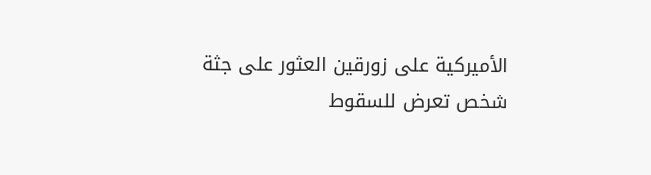الأميركية على زورقين العثور على جثة شخص تعرض للسقوط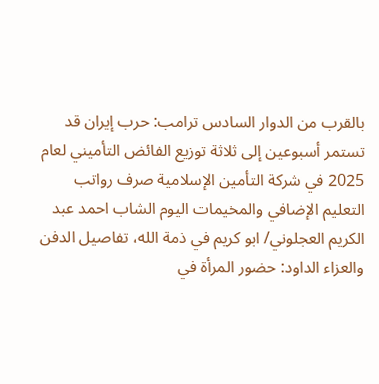بالقرب من الدوار السادس ترامب: حرب إيران قد تستمر أسبوعين إلى ثلاثة توزيع الفائض التأميني لعام 2025 في شركة التأمين الإسلامية صرف رواتب التعليم الإضافي والمخيمات اليوم الشاب احمد عبد الكريم العجلوني/ ابو كريم في ذمة الله، تفاصيل الدفن والعزاء الداود: حضور المرأة في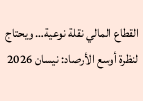القطاع المالي نقلة نوعية… ويحتاج لنظرة أوسع الأرصاد: نيسان 2026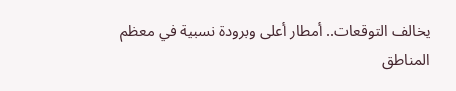يخالف التوقعات.. أمطار أعلى وبرودة نسبية في معظم المناطق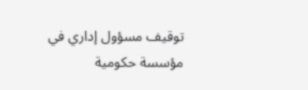توقيف مسؤول إداري في مؤسسة حكومية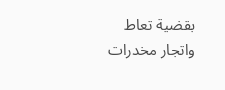بقضية تعاط واتجار مخدرات